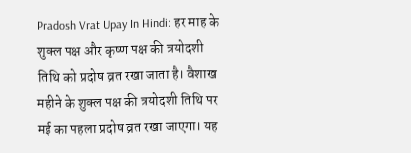Pradosh Vrat Upay In Hindi: हर माह के शुक्ल पक्ष और कृष्ण पक्ष की त्रयोदशी तिथि को प्रदोष व्रत रखा जाता है। वैशाख महीने के शुक्ल पक्ष की त्रयोदशी तिथि पर मई का पहला प्रदोष व्रत रखा जाएगा। यह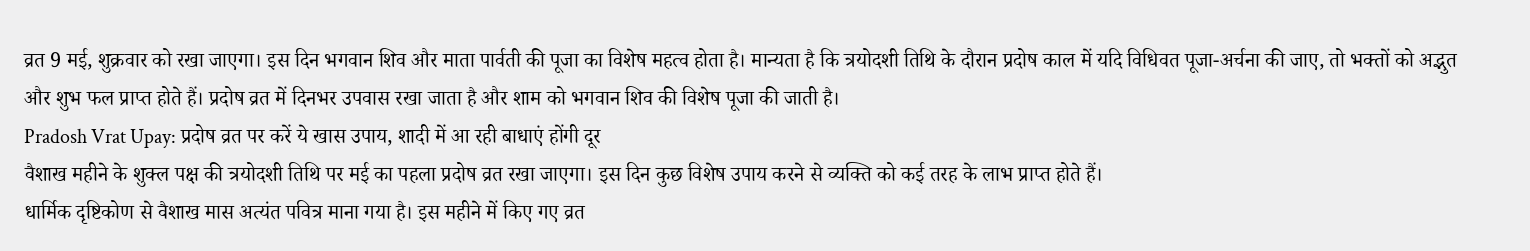व्रत 9 मई, शुक्रवार को रखा जाएगा। इस दिन भगवान शिव और माता पार्वती की पूजा का विशेष महत्व होता है। मान्यता है कि त्रयोदशी तिथि के दौरान प्रदोष काल में यदि विधिवत पूजा-अर्चना की जाए, तो भक्तों को अद्भुत और शुभ फल प्राप्त होते हैं। प्रदोष व्रत में दिनभर उपवास रखा जाता है और शाम को भगवान शिव की विशेष पूजा की जाती है।
Pradosh Vrat Upay: प्रदोष व्रत पर करें ये खास उपाय, शादी में आ रही बाधाएं होंगी दूर
वैशाख महीने के शुक्ल पक्ष की त्रयोदशी तिथि पर मई का पहला प्रदोष व्रत रखा जाएगा। इस दिन कुछ विशेष उपाय करने से व्यक्ति को कई तरह के लाभ प्राप्त होते हैं।
धार्मिक दृष्टिकोण से वैशाख मास अत्यंत पवित्र माना गया है। इस महीने में किए गए व्रत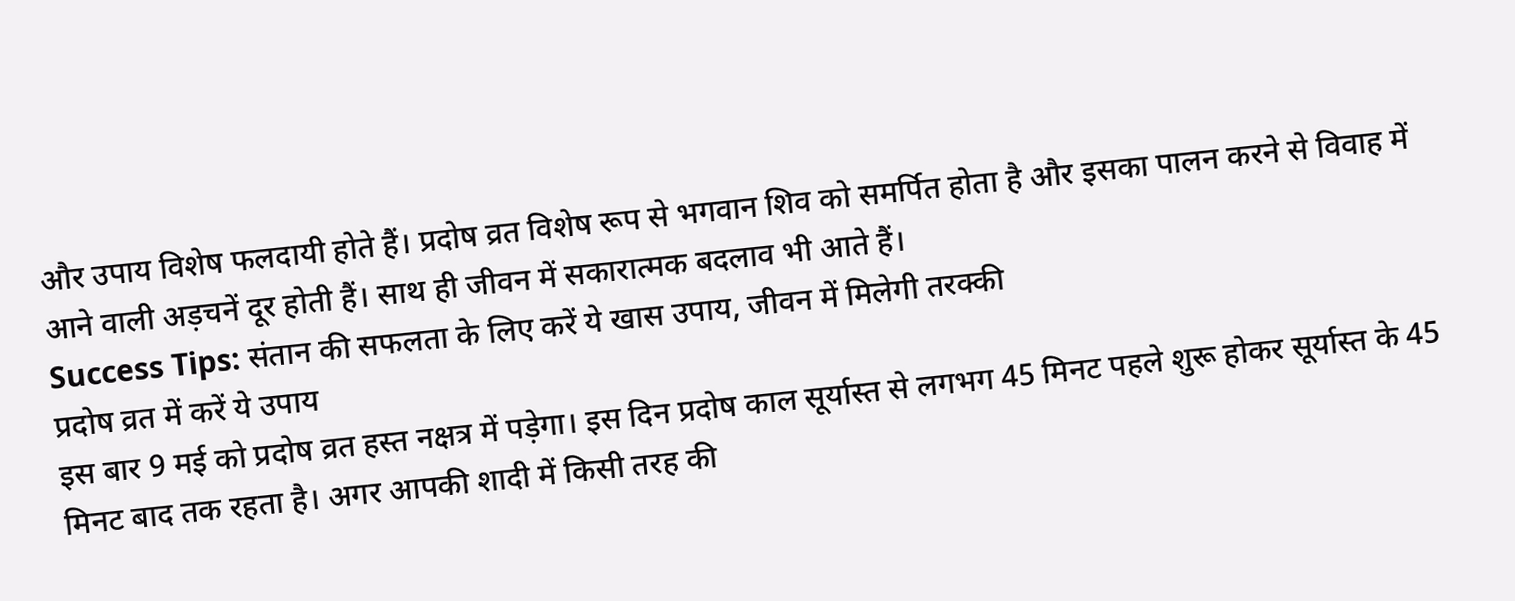और उपाय विशेष फलदायी होते हैं। प्रदोष व्रत विशेष रूप से भगवान शिव को समर्पित होता है और इसका पालन करने से विवाह में आने वाली अड़चनें दूर होती हैं। साथ ही जीवन में सकारात्मक बदलाव भी आते हैं।
Success Tips: संतान की सफलता के लिए करें ये खास उपाय, जीवन में मिलेगी तरक्की
प्रदोष व्रत में करें ये उपाय
इस बार 9 मई को प्रदोष व्रत हस्त नक्षत्र में पड़ेगा। इस दिन प्रदोष काल सूर्यास्त से लगभग 45 मिनट पहले शुरू होकर सूर्यास्त के 45 मिनट बाद तक रहता है। अगर आपकी शादी में किसी तरह की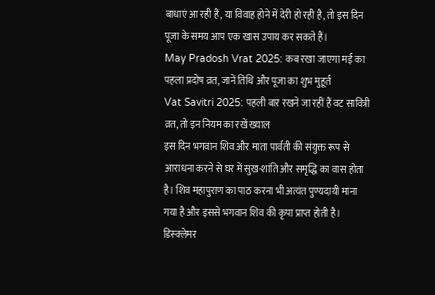बाधाएं आ रही हैं, या विवाह होने में देरी हो रही है, तो इस दिन पूजा के समय आप एक खास उपाय कर सकते हैं।
May Pradosh Vrat 2025: कब रखा जाएगा मई का पहला प्रदोष व्रत, जानें तिथि और पूजा का शुभ मुहूर्त
Vat Savitri 2025: पहली बार रखने जा रहीं हैं वट सावित्री व्रत, तो इन नियम का रखें ख्याल
इस दिन भगवान शिव और माता पार्वती की संयुक्त रूप से आराधना करने से घर में सुख-शांति और समृद्धि का वास होता है। शिव महापुराण का पाठ करना भी अत्यंत पुण्यदायी माना गया है और इससे भगवान शिव की कृपा प्राप्त होती है।
डिस्क्लेमर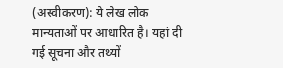(अस्वीकरण): ये लेख लोक मान्यताओं पर आधारित है। यहां दी गई सूचना और तथ्यों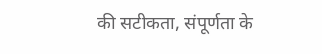की सटीकता, संपूर्णता के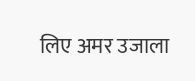लिए अमर उजाला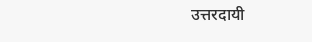उत्तरदायी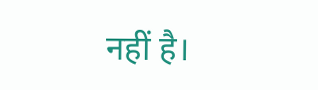नहीं है।